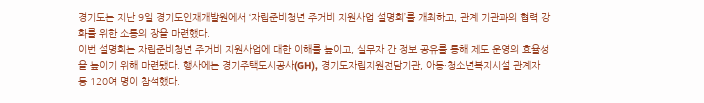경기도는 지난 9일 경기도인재개발원에서 ‘자립준비청년 주거비 지원사업 설명회’를 개최하고, 관계 기관과의 협력 강화를 위한 소통의 장을 마련했다.
이번 설명회는 자립준비청년 주거비 지원사업에 대한 이해를 높이고, 실무자 간 정보 공유를 통해 제도 운영의 효율성을 높이기 위해 마련됐다. 행사에는 경기주택도시공사(GH), 경기도자립지원전담기관, 아동·청소년복지시설 관계자 등 120여 명이 참석했다.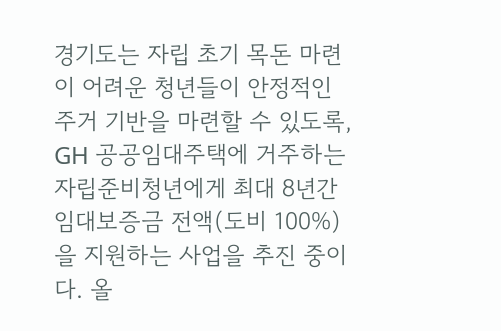경기도는 자립 초기 목돈 마련이 어려운 청년들이 안정적인 주거 기반을 마련할 수 있도록, GH 공공임대주택에 거주하는 자립준비청년에게 최대 8년간 임대보증금 전액(도비 100%)을 지원하는 사업을 추진 중이다. 올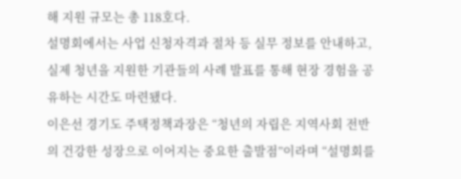해 지원 규모는 총 118호다.
설명회에서는 사업 신청자격과 절차 등 실무 정보를 안내하고, 실제 청년을 지원한 기관들의 사례 발표를 통해 현장 경험을 공유하는 시간도 마련됐다.
이은선 경기도 주택정책과장은 “청년의 자립은 지역사회 전반의 건강한 성장으로 이어지는 중요한 출발점”이라며 “설명회를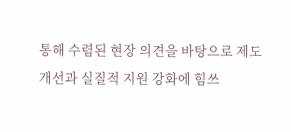통해 수렴된 현장 의견을 바탕으로 제도 개선과 실질적 지원 강화에 힘쓰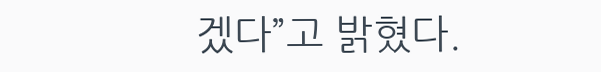겠다”고 밝혔다.